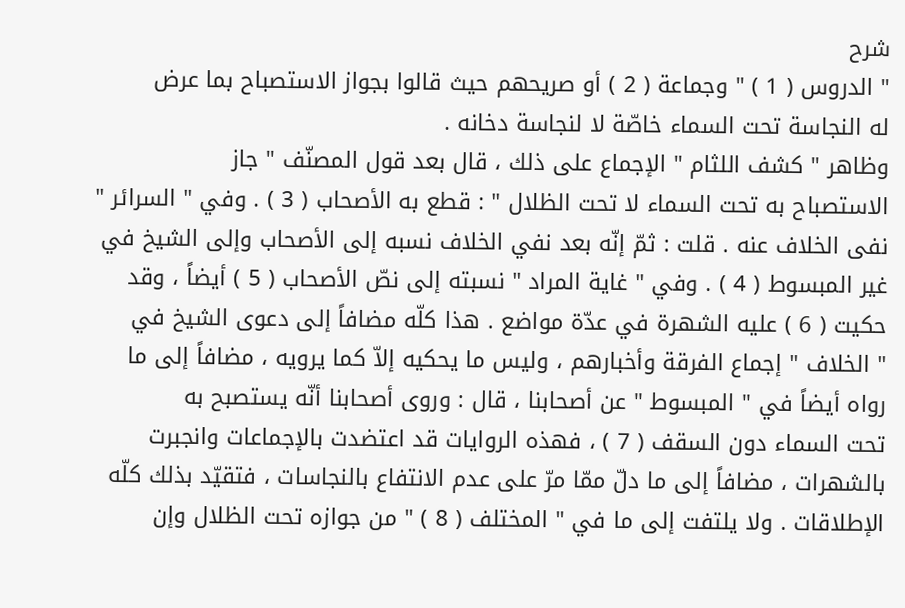شرح
" الدروس ( 1 ) " وجماعة ( 2 ) أو صريحهم حيث قالوا بجواز الاستصباح بما عرض
له النجاسة تحت السماء خاصّة لا لنجاسة دخانه .
وظاهر " كشف اللثام " الإجماع على ذلك ، قال بعد قول المصنّف " جاز
الاستصباح به تحت السماء لا تحت الظلال " : قطع به الأصحاب ( 3 ) . وفي " السرائر "
نفى الخلاف عنه . قلت : ثمّ إنّه بعد نفي الخلاف نسبه إلى الأصحاب وإلى الشيخ في
غير المبسوط ( 4 ) . وفي " غاية المراد " نسبته إلى نصّ الأصحاب ( 5 ) أيضاً ، وقد
حكيت ( 6 ) عليه الشهرة في عدّة مواضع . هذا كلّه مضافاً إلى دعوى الشيخ في
" الخلاف " إجماع الفرقة وأخبارهم ، وليس ما يحكيه إلاّ كما يرويه ، مضافاً إلى ما
رواه أيضاً في " المبسوط " عن أصحابنا ، قال : وروى أصحابنا أنّه يستصبح به
تحت السماء دون السقف ( 7 ) ، فهذه الروايات قد اعتضدت بالإجماعات وانجبرت
بالشهرات ، مضافاً إلى ما دلّ ممّا مرّ على عدم الانتفاع بالنجاسات ، فتقيّد بذلك كلّه
الإطلاقات . ولا يلتفت إلى ما في " المختلف ( 8 ) " من جوازه تحت الظلال وإن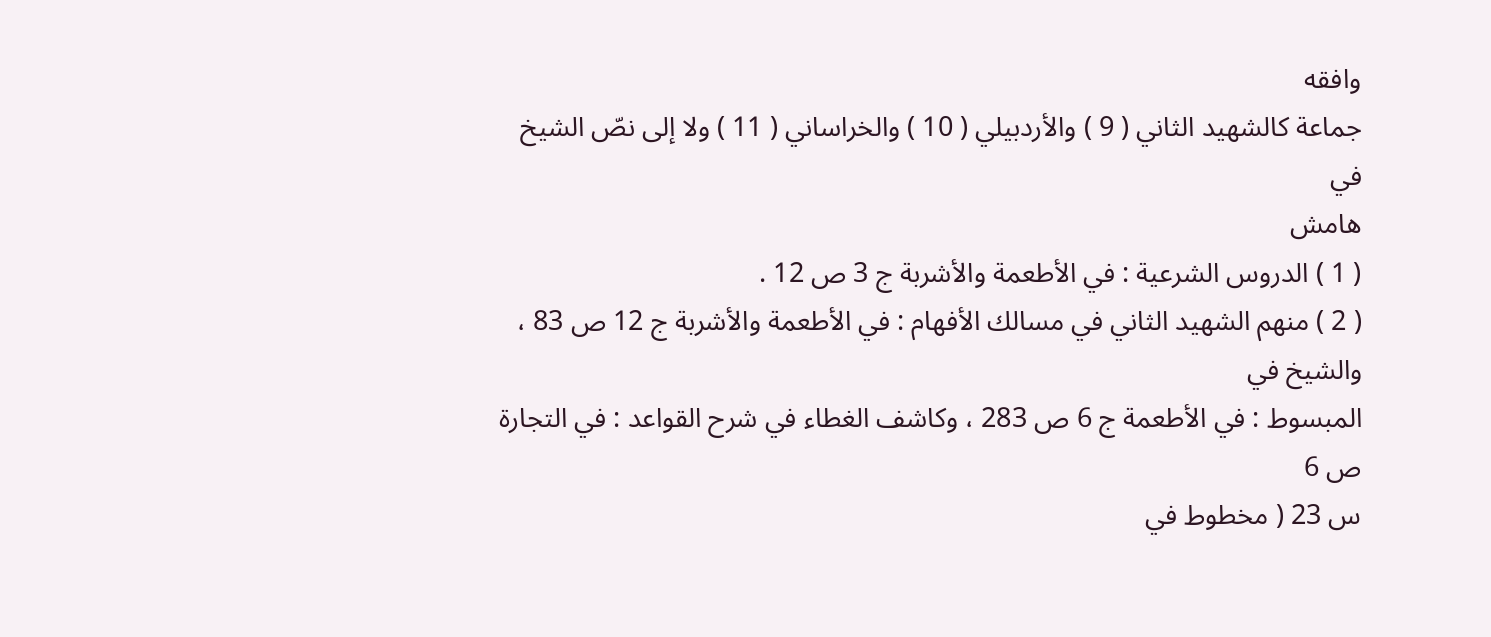وافقه
جماعة كالشهيد الثاني ( 9 ) والأردبيلي ( 10 ) والخراساني ( 11 ) ولا إلى نصّ الشيخ في
هامش
( 1 ) الدروس الشرعية : في الأطعمة والأشربة ج 3 ص 12 .
( 2 ) منهم الشهيد الثاني في مسالك الأفهام : في الأطعمة والأشربة ج 12 ص 83 ، والشيخ في
المبسوط : في الأطعمة ج 6 ص 283 ، وكاشف الغطاء في شرح القواعد : في التجارة ص 6
س 23 ( مخطوط في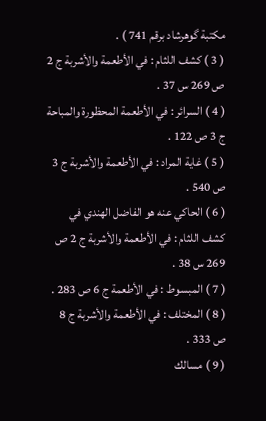مكتبة گوهرشاد برقم 741 ) .
( 3 ) كشف اللثام : في الأطعمة والأشربة ج 2 ص 269 س 37 .
( 4 ) السرائر : في الأطعمة المحظورة والمباحة ج 3 ص 122 .
( 5 ) غاية المراد : في الأطعمة والأشربة ج 3 ص 540 .
( 6 ) الحاكي عنه هو الفاضل الهندي في كشف اللثام : في الأطعمة والأشربة ج 2 ص 269 س 38 .
( 7 ) المبسوط : في الأطعمة ج 6 ص 283 .
( 8 ) المختلف : في الأطعمة والأشربة ج 8 ص 333 .
( 9 ) مسالك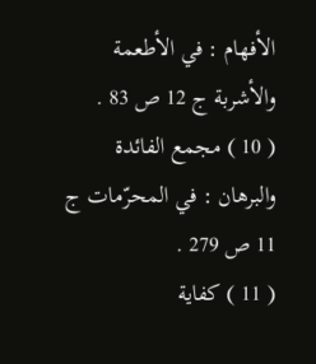الأفهام : في الأطعمة والأشربة ج 12 ص 83 .
( 10 ) مجمع الفائدة والبرهان : في المحرّمات ج 11 ص 279 .
( 11 ) كفاية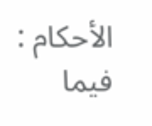الأحكام : فيما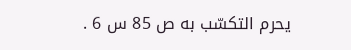يحرم التكسّب به ص 85 س 6 .